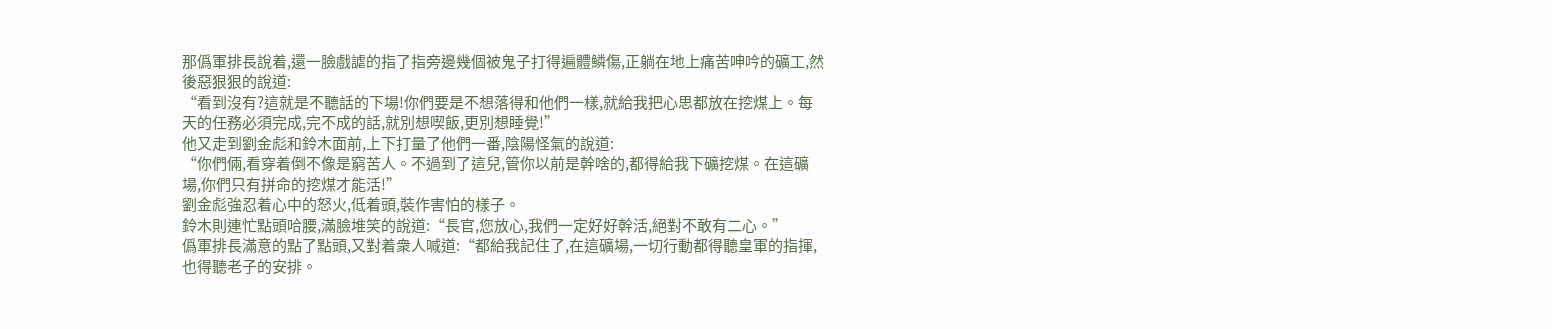那僞軍排長說着,還一臉戲謔的指了指旁邊幾個被鬼子打得遍體鱗傷,正躺在地上痛苦呻吟的礦工,然後惡狠狠的說道:
“看到沒有?這就是不聽話的下場!你們要是不想落得和他們一樣,就給我把心思都放在挖煤上。每天的任務必須完成,完不成的話,就別想喫飯,更別想睡覺!”
他又走到劉金彪和鈴木面前,上下打量了他們一番,陰陽怪氣的說道:
“你們倆,看穿着倒不像是窮苦人。不過到了這兒,管你以前是幹啥的,都得給我下礦挖煤。在這礦場,你們只有拼命的挖煤才能活!”
劉金彪強忍着心中的怒火,低着頭,裝作害怕的樣子。
鈴木則連忙點頭哈腰,滿臉堆笑的說道:“長官,您放心,我們一定好好幹活,絕對不敢有二心。”
僞軍排長滿意的點了點頭,又對着衆人喊道:“都給我記住了,在這礦場,一切行動都得聽皇軍的指揮,也得聽老子的安排。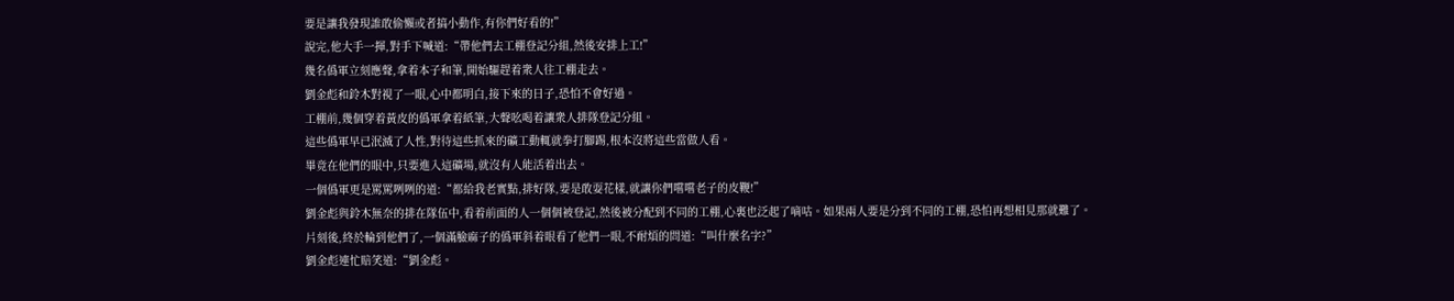要是讓我發現誰敢偷懶或者搞小動作,有你們好看的!”
說完,他大手一揮,對手下喊道:“帶他們去工棚登記分組,然後安排上工!”
幾名僞軍立刻應聲,拿着本子和筆,開始驅趕着衆人往工棚走去。
劉金彪和鈴木對視了一眼,心中都明白,接下來的日子,恐怕不會好過。
工棚前,幾個穿着黃皮的僞軍拿着紙筆,大聲吆喝着讓衆人排隊登記分組。
這些僞軍早已泯滅了人性,對待這些抓來的礦工動輒就拳打腳踢,根本沒將這些當做人看。
畢竟在他們的眼中,只要進入這礦場,就沒有人能活着出去。
一個僞軍更是罵罵咧咧的道:“都給我老實點,排好隊,要是敢耍花樣,就讓你們嚐嚐老子的皮鞭!”
劉金彪與鈴木無奈的排在隊伍中,看着前面的人一個個被登記,然後被分配到不同的工棚,心裏也泛起了嘀咕。如果兩人要是分到不同的工棚,恐怕再想相見那就難了。
片刻後,終於輪到他們了,一個滿臉麻子的僞軍斜着眼看了他們一眼,不耐煩的問道:“叫什麼名字?”
劉金彪連忙賠笑道:“劉金彪。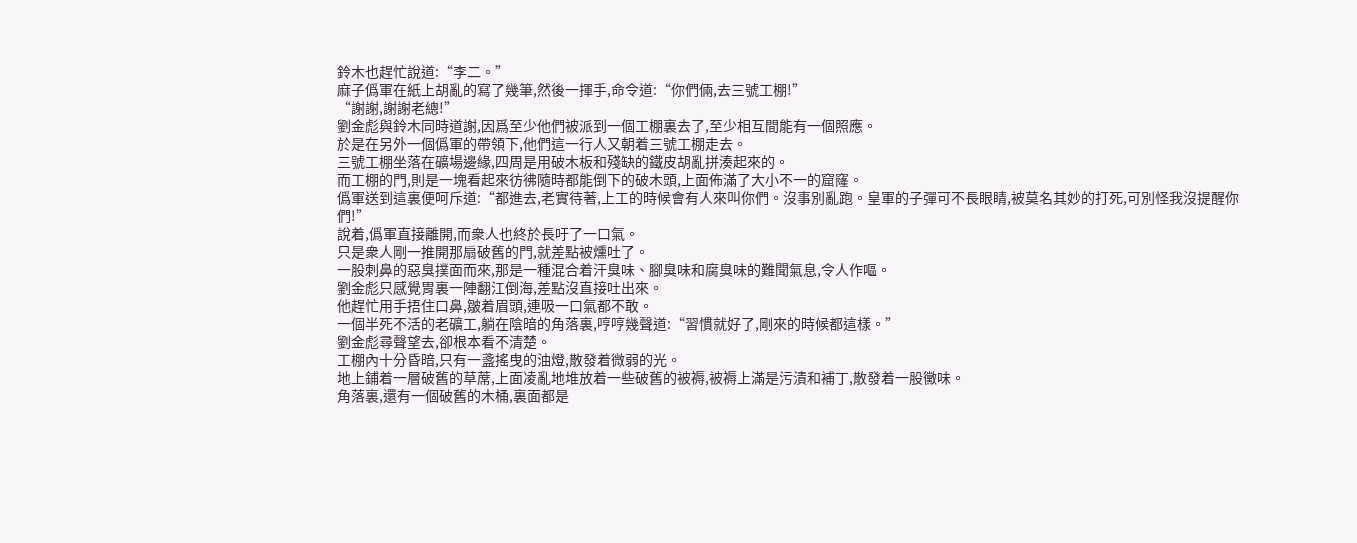鈴木也趕忙說道:“李二。”
麻子僞軍在紙上胡亂的寫了幾筆,然後一揮手,命令道:“你們倆,去三號工棚!”
“謝謝,謝謝老總!”
劉金彪與鈴木同時道謝,因爲至少他們被派到一個工棚裏去了,至少相互間能有一個照應。
於是在另外一個僞軍的帶領下,他們這一行人又朝着三號工棚走去。
三號工棚坐落在礦場邊緣,四周是用破木板和殘缺的鐵皮胡亂拼湊起來的。
而工棚的門,則是一塊看起來彷彿隨時都能倒下的破木頭,上面佈滿了大小不一的窟窿。
僞軍送到這裏便呵斥道:“都進去,老實待著,上工的時候會有人來叫你們。沒事別亂跑。皇軍的子彈可不長眼睛,被莫名其妙的打死,可別怪我沒提醒你們!”
說着,僞軍直接離開,而衆人也終於長吁了一口氣。
只是衆人剛一推開那扇破舊的門,就差點被燻吐了。
一股刺鼻的惡臭撲面而來,那是一種混合着汗臭味、腳臭味和腐臭味的難聞氣息,令人作嘔。
劉金彪只感覺胃裏一陣翻江倒海,差點沒直接吐出來。
他趕忙用手捂住口鼻,皺着眉頭,連吸一口氣都不敢。
一個半死不活的老礦工,躺在陰暗的角落裏,哼哼幾聲道:“習慣就好了,剛來的時候都這樣。”
劉金彪尋聲望去,卻根本看不清楚。
工棚內十分昏暗,只有一盞搖曳的油燈,散發着微弱的光。
地上鋪着一層破舊的草蓆,上面凌亂地堆放着一些破舊的被褥,被褥上滿是污漬和補丁,散發着一股黴味。
角落裏,還有一個破舊的木桶,裏面都是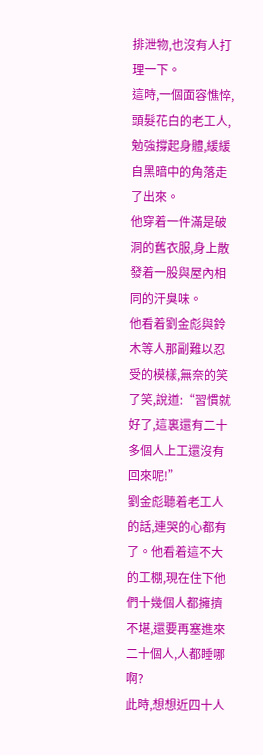排泄物,也沒有人打理一下。
這時,一個面容憔悴,頭髮花白的老工人,勉強撐起身體,緩緩自黑暗中的角落走了出來。
他穿着一件滿是破洞的舊衣服,身上散發着一股與屋內相同的汗臭味。
他看着劉金彪與鈴木等人那副難以忍受的模樣,無奈的笑了笑,說道:“習慣就好了,這裏還有二十多個人上工還沒有回來呢!”
劉金彪聽着老工人的話,連哭的心都有了。他看着這不大的工棚,現在住下他們十幾個人都擁擠不堪,還要再塞進來二十個人,人都睡哪啊?
此時,想想近四十人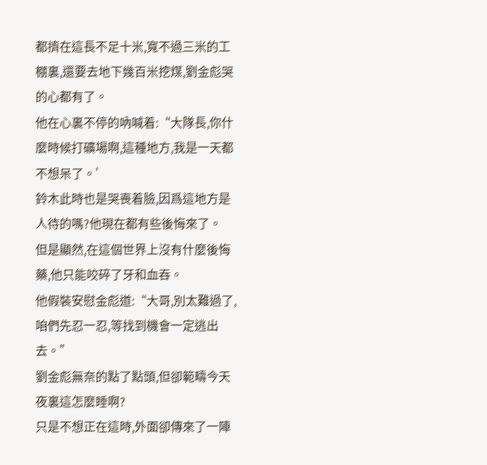都擠在這長不足十米,寬不過三米的工棚裏,還要去地下幾百米挖煤,劉金彪哭的心都有了。
他在心裏不停的吶喊着:“大隊長,你什麼時候打礦場啊,這種地方,我是一天都不想呆了。’
鈴木此時也是哭喪着臉,因爲這地方是人待的嗎?他現在都有些後悔來了。
但是顯然,在這個世界上沒有什麼後悔藥,他只能咬碎了牙和血吞。
他假裝安慰金彪道:“大哥,別太難過了,咱們先忍一忍,等找到機會一定逃出去。”
劉金彪無奈的點了點頭,但卻範疇今天夜裏這怎麼睡啊?
只是不想正在這時,外面卻傳來了一陣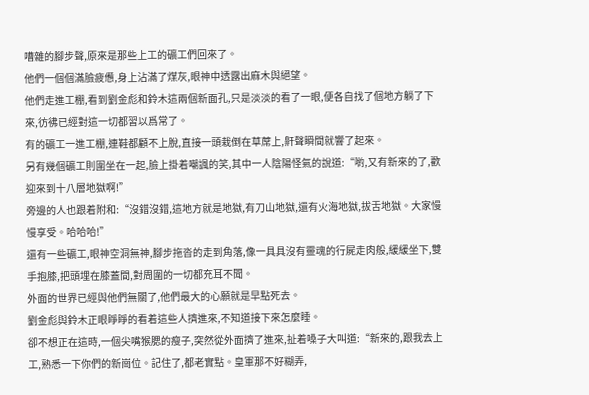嘈雜的腳步聲,原來是那些上工的礦工們回來了。
他們一個個滿臉疲憊,身上沾滿了煤灰,眼神中透露出麻木與絕望。
他們走進工棚,看到劉金彪和鈴木這兩個新面孔,只是淡淡的看了一眼,便各自找了個地方躺了下來,彷彿已經對這一切都習以爲常了。
有的礦工一進工棚,連鞋都顧不上脫,直接一頭栽倒在草蓆上,鼾聲瞬間就響了起來。
另有幾個礦工則圍坐在一起,臉上掛着嘲諷的笑,其中一人陰陽怪氣的說道:“喲,又有新來的了,歡迎來到十八層地獄啊!”
旁邊的人也跟着附和:“沒錯沒錯,這地方就是地獄,有刀山地獄,還有火海地獄,拔舌地獄。大家慢慢享受。哈哈哈!”
還有一些礦工,眼神空洞無神,腳步拖沓的走到角落,像一具具沒有靈魂的行屍走肉般,緩緩坐下,雙手抱膝,把頭埋在膝蓋間,對周圍的一切都充耳不聞。
外面的世界已經與他們無關了,他們最大的心願就是早點死去。
劉金彪與鈴木正眼睜睜的看着這些人擠進來,不知道接下來怎麼睡。
卻不想正在這時,一個尖嘴猴腮的瘦子,突然從外面擠了進來,扯着嗓子大叫道:“新來的,跟我去上工,熟悉一下你們的新崗位。記住了,都老實點。皇軍那不好糊弄,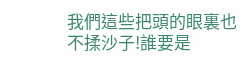我們這些把頭的眼裏也不揉沙子!誰要是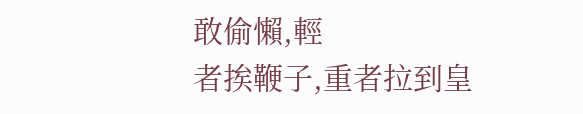敢偷懶,輕
者挨鞭子,重者拉到皇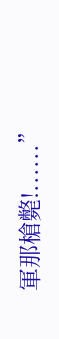軍那槍斃!......”